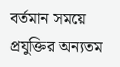বর্তমান সময়ে প্রযুক্তির অন্যতম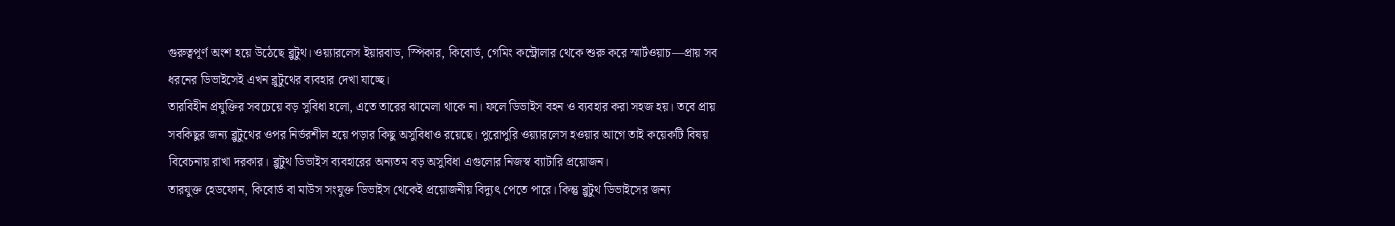গুরুত্বপূর্ণ অংশ হয়ে উঠেছে ব্লুটুথ। ওয়্যারলেস ইয়ারবাড, স্পিকার, কিবোর্ড, গেমিং কন্ট্রোলার থেকে শুরু করে স্মার্টওয়াচ—প্রায় সব ধরনের ডিভাইসেই এখন ব্লুটুথের ব্যবহার দেখা যাচ্ছে।
তারবিহীন প্রযুক্তির সবচেয়ে বড় সুবিধা হলো, এতে তারের ঝামেলা থাকে না। ফলে ডিভাইস বহন ও ব্যবহার করা সহজ হয়। তবে প্রায় সবকিছুর জন্য ব্লুটুথের ওপর নির্ভরশীল হয়ে পড়ার কিছু অসুবিধাও রয়েছে। পুরোপুরি ওয়্যারলেস হওয়ার আগে তাই কয়েকটি বিষয় বিবেচনায় রাখা দরকার। ব্লুটুথ ডিভাইস ব্যবহারের অন্যতম বড় অসুবিধা এগুলোর নিজস্ব ব্যাটারি প্রয়োজন।
তারযুক্ত হেডফোন, কিবোর্ড বা মাউস সংযুক্ত ডিভাইস থেকেই প্রয়োজনীয় বিদ্যুৎ পেতে পারে। কিন্তু ব্লুটুথ ডিভাইসের জন্য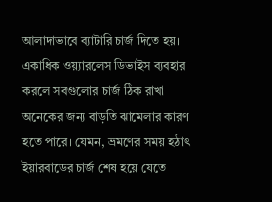আলাদাভাবে ব্যাটারি চার্জ দিতে হয়। একাধিক ওয়্যারলেস ডিভাইস ব্যবহার করলে সবগুলোর চার্জ ঠিক রাখা অনেকের জন্য বাড়তি ঝামেলার কারণ হতে পারে। যেমন, ভ্রমণের সময় হঠাৎ ইয়ারবাডের চার্জ শেষ হয়ে যেতে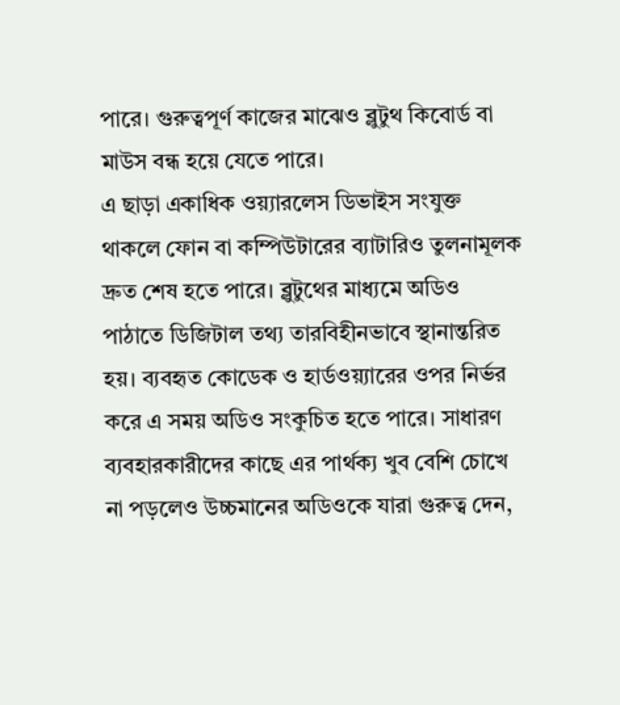পারে। গুরুত্বপূর্ণ কাজের মাঝেও ব্লুটুথ কিবোর্ড বা মাউস বন্ধ হয়ে যেতে পারে।
এ ছাড়া একাধিক ওয়্যারলেস ডিভাইস সংযুক্ত থাকলে ফোন বা কম্পিউটারের ব্যাটারিও তুলনামূলক দ্রুত শেষ হতে পারে। ব্লুটুথের মাধ্যমে অডিও পাঠাতে ডিজিটাল তথ্য তারবিহীনভাবে স্থানান্তরিত হয়। ব্যবহৃত কোডেক ও হার্ডওয়্যারের ওপর নির্ভর করে এ সময় অডিও সংকুচিত হতে পারে। সাধারণ ব্যবহারকারীদের কাছে এর পার্থক্য খুব বেশি চোখে না পড়লেও উচ্চমানের অডিওকে যারা গুরুত্ব দেন,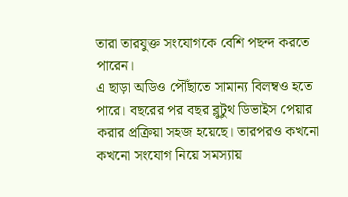তারা তারযুক্ত সংযোগকে বেশি পছন্দ করতে পারেন।
এ ছাড়া অডিও পৌঁছাতে সামান্য বিলম্বও হতে পারে। বছরের পর বছর ব্লুটুথ ডিভাইস পেয়ার করার প্রক্রিয়া সহজ হয়েছে। তারপরও কখনো কখনো সংযোগ নিয়ে সমস্যায়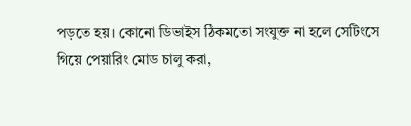পড়তে হয়। কোনো ডিভাইস ঠিকমতো সংযুক্ত না হলে সেটিংসে গিয়ে পেয়ারিং মোড চালু করা,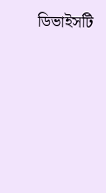ডিভাইসটি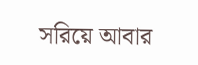সরিয়ে আবার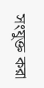সংযুক্ত করা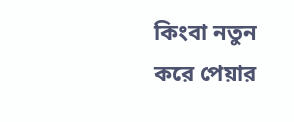কিংবা নতুন করে পেয়ার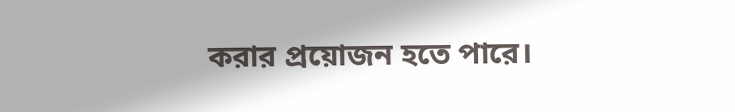করার প্রয়োজন হতে পারে।